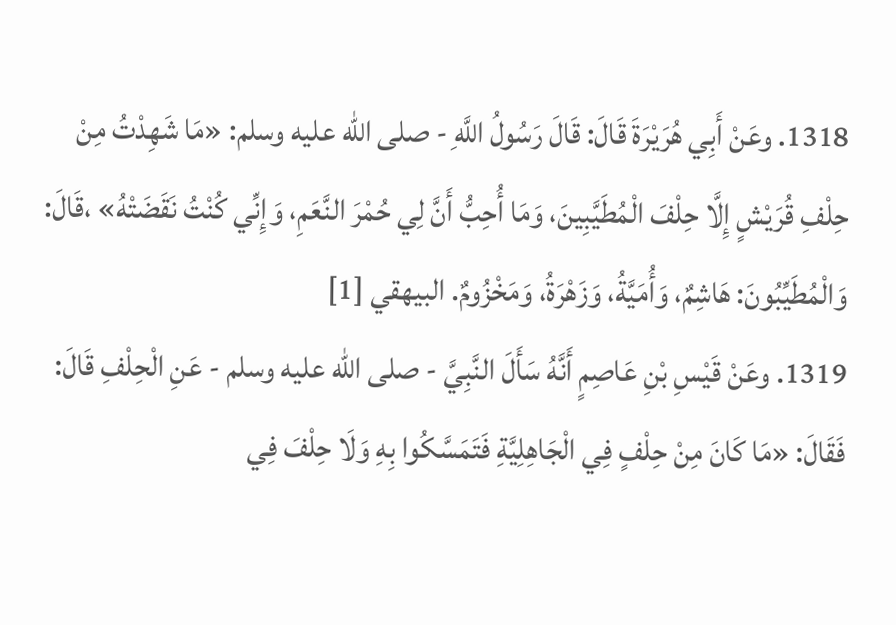1318. وعَنْ أَبِي هُرَيْرَةَ قَالَ: قَالَ رَسُولُ اللَّهِ - صلى الله عليه وسلم: «مَا شَهِدْتُ مِنْ حِلْفِ قُرَيْشٍ إِلَّا حِلْفَ الْمُطَيَّبِينَ، وَمَا أُحِبُّ أَنَّ لِي حُمْرَ النَّعَمِ، وَإِنِّي كُنْتُ نَقَضَتْهُ» ،قَالَ: وَالْمُطَيِّبُونَ: هَاشِمٌ، وَأُمَيَّةُ، وَزَهْرَةُ، وَمَخْزُومٌ. البيهقي [1]
1319. وعَنْ قَيْسِ بْنِ عَاصِمٍ أَنَّهُ سَأَلَ النَّبِيَّ - صلى الله عليه وسلم - عَنِ الْحِلْفِ قَالَ: فَقَالَ: «مَا كَانَ مِنْ حِلْفٍ فِي الْجَاهِلِيَّةِ فَتَمَسَّكُوا بِهِ وَلَا حِلْفَ فِي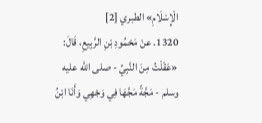الْإِسْلَامِ» الطبري [2]
1320. عنْ مَحْمُودِ بْنِ الرَّبِيعِ، قَالَ: «عَقَلْتُ مِنَ النَّبِيِّ - صلى الله عليه وسلم - مَجَّةً مَجَّهَا فِي وَجْهِي وَأَنَا ابْنُ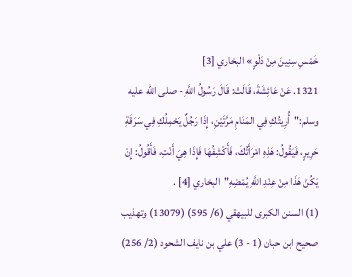خَمْسِ سِنِينَ مِنْ دَلْوٍ» البخاري [3]
1321. عَنْ عَائِشَةَ، قَالَتْ: قَالَ رَسُولُ اللَّهِ - صلى الله عليه وسلم:"أُرِيتُكِ فِي المَنَامِ مَرَّتَيْنِ، إِذَا رَجُلٌ يَحْمِلُكِ فِي سَرَقَةِ حَرِيرٍ، فَيَقُولُ: هَذِهِ امْرَأَتُكَ، فَأَكْشِفُهَا فَإِذَا هِيَ أَنْتِ، فَأَقُولُ: إِنْ يَكُنْ هَذَا مِنْ عِنْدِ اللَّهِ يُمْضِهِ"البخاري [4] .
(1) السنن الكبرى للبيهقي (6/ 595) (13079) وتهذيب صحيح ابن حبان (1 - 3) علي بن نايف الشحود (2/ 256)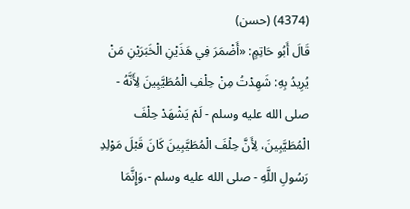(4374) (حسن)
قَالَ أَبُو حَاتِمٍ: «أَضْمَرَ فِي هَذَيْنِ الْخَبَرَيْنِ مَنْ يُرِيدُ بِهِ: شَهِدْتُ مِنْ حِلْفِ الْمُطَيَّبِينَ لِأَنَّهُ - صلى الله عليه وسلم - لَمْ يَشْهَدْ حِلْفَ الْمُطَيَّبِينَ، لِأَنَّ حِلْفَ الْمُطَيَّبِينَ كَانَ قَبْلَ مَوْلِدِ رَسُولِ اللَّهِ - صلى الله عليه وسلم -،وَإِنَّمَا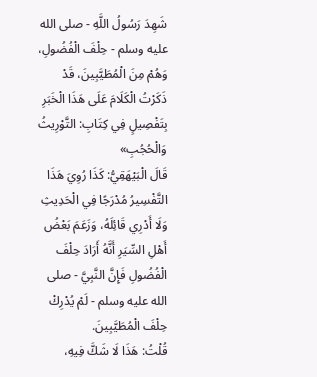شَهِدَ رَسُولُ اللَّهِ - صلى الله عليه وسلم - حِلْفَ الْفُضُولِ، وَهُمْ مِنَ الْمُطَيَّبِينَ، قَدْ ذَكَرْتُ الْكَلَامَ عَلَى هَذَا الْخَبَرِ بِتَفْصِيلٍ فِي كِتَابِ: التَّوْرِيثُ وَالْحُجُبِ»
قَالَ الْبَيْهَقِيُّ: كَذَا رُوِيَ هَذَا التَّفْسِيرُ مُدْرَجًا فِي الْحَدِيثِ وَلَا أَدْرِي قَائِلَهُ، وَزَعَمَ بَعْضُ أَهْلِ السِّيَرِ أَنَّهُ أَرَادَ حِلْفَ الْفُضُولِ فَإِنَّ النَّبِيَّ - صلى الله عليه وسلم - لَمْ يُدْرِكْ حِلْفَ الْمُطَيَّبِينَ.
قُلْتُ: هَذَا لَا شَكَّ فِيهِ،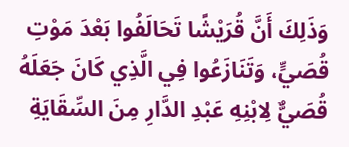وَذَلِكَ أَنَّ قُرَيْشًا تَحَالَفُوا بَعْدَ مَوْتِ قُصَيٍّ، وَتَنَازَعُوا فِي الَّذِي كَانَ جَعَلَهُ قُصَيٌّ لِابْنِهِ عَبْدِ الدَّارِ مِنَ السِّقَايَةِ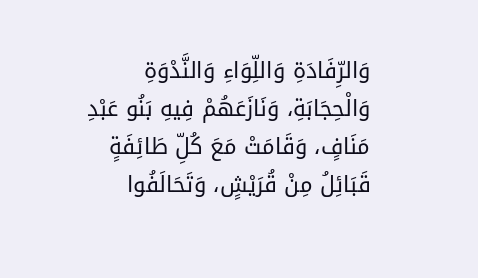وَالرِّفَادَةِ وَاللِّوَاءِ وَالنَّدْوَةِ وَالْحِجَابَةِ، وَنَازَعَهُمْ فِيهِ بَنُو عَبْدِ مَنَافٍ، وَقَامَتْ مَعَ كُلِّ طَائِفَةٍ قَبَائِلُ مِنْ قُرَيْشٍ، وَتَحَالَفُوا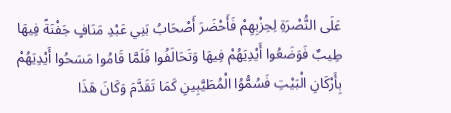عَلَى النُّصْرَةِ لِحِزْبِهِمْ فَأَحْضَرَ أَصْحَابُ بَنِي عَبْدِ مَنَافٍ جَفْنَةً فِيهَا طِيبٌ فَوَضَعُوا أَيْدِيَهُمْ فِيهَا وَتَحَالَفُوا فَلَمَّا قَامُوا مَسَحُوا أَيْدِيَهُمْ بِأَرْكَانِ الْبَيْتِ فَسُمُّوُا الْمُطَيَّبِينِ كَمَا تَقَدَّمَ وَكَانَ هَذَا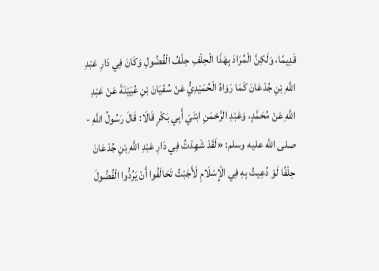قَدِيمًا، وَلَكِنَّ الْمُرَادَ بِهَذَا الْحِلْفِ حِلْفُ الْفُضُولِ وَكَانَ فِي دَارِ عَبْدِ اللَّهِ بْنِ جُدْعَانَ كَمَا رَوَاهُ الْحُمَيْدِيُّ عَنْ سُفْيَانَ بْنِ عُيَيْنَةَ عَنْ عَبْدِ اللَّهِ عَنْ مُحَمَّدٍ، وَعَبْدِ الرَّحْمَنِ ابْنَيْ أَبِي بَكْرٍ قَالَا: قَالَ رَسُولُ اللَّهِ - صلى الله عليه وسلم: «لَقَدْ شَهِدْتُ فِي دَارِ عَبْدِ اللَّهِ بْنِ جُدْعَانَ حِلْفًا لَوْ دُعِيتُ بِهِ فِي الْإِسْلَامِ لَأَجَبْتُ تَحَالَفُوا أَنْ يَرُدُّوا الْفُضُولَ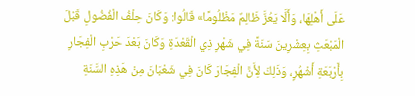عَلَى أَهْلِهَا، وَأَلَّا يَعُزَّ ظَالِمٌ مَظْلُومًا» قَالُوا: وَكَانَ حِلْفُ الْفُضُولِ قَبْلَ الْمَبْعَثِ بِعِشْرِينَ سَنَةً فِي شَهْرِ ذِي الْقَعْدَةِ وَكَانَ بَعْدَ حَرْبِ الْفِجَارِ بِأَرْبَعَةِ أَشْهُرٍ، وَذَلِكَ لِأَنَّ الْفِجَارَ كَانَ فِي شَعْبَانَ مِنْ هَذِهِ السَّنَةِ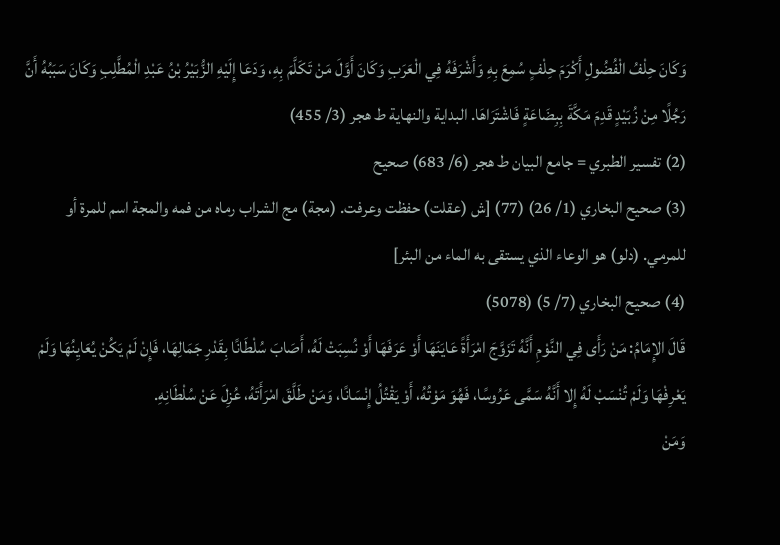وَكَانَ حِلْفُ الْفُضُولِ أَكْرَمَ حِلْفٍ سُمِعَ بِهِ وَأَشْرَفَهُ فِي الْعَرَبِ وَكَانَ أَوَّلَ مَنْ تَكَلَّمَ بِهِ، وَدَعَا إِلَيْهِ الزُّبَيْرُ بْنُ عَبْدِ الْمُطَّلِبِ وَكَانَ سَبَبُهُ أَنَّ رَجُلًا مِنْ زُبَيْدٍ قَدِمَ مَكَّةَ بِبِضَاعَةٍ فَاشْتَرَاهَا. البداية والنهاية ط هجر (3/ 455)
(2) تفسير الطبري = جامع البيان ط هجر (6/ 683) صحيح
(3) صحيح البخاري (1/ 26) (77) [ش (عقلت) حفظت وعرفت. (مجة) مج الشراب رماه من فمه والمجة اسم للمرة أو للمرمي. (دلو) هو الوعاء الذي يستقى به الماء من البئر]
(4) صحيح البخاري (7/ 5) (5078)
قَالَ الإِمَامُ: مَنْ رَأَى فِي النَّوْمِ أَنَّهُ تَزَوَّجَ امْرَأَةً عَايَنَهَا أَوْ عَرَفَهَا أَوْ نُسِبَتْ لَهُ، أَصَابَ سُلْطَانًا بِقَدْرِ جَمَالِهَا، فَإِنْ لَمْ يَكُنْ يُعَايِنُهَا وَلَمْ يَعْرِفْهَا وَلَمْ تُنْسَبْ لَهُ إِلا أَنَّهُ سَمَّى عَرُوسًا، فَهُوَ مَوْتُهُ، أَوْ يَقْتُلُ إِنْسَانًا، وَمَنْ طَلَّقَ امْرَأَتَهُ، عُزِلَ عَنْ سُلْطَانِهِ.
وَمَنْ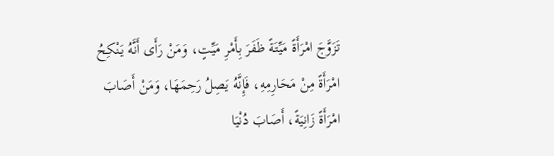تَزَوَّجَ امْرَأَةً مَيِّتَةً ظَفَرَ بِأَمْرِ مَيِّتٍ، وَمَنْ رَأَى أَنَّهُ يَنْكِحُ امْرَأَةً مِنْ مَحَارِمِهِ، فَإِنَّهُ يَصِلُ رَحِمَهَا، وَمَنْ أَصَابَ امْرَأَةً زَانِيَةً، أَصَابَ دُنْيَا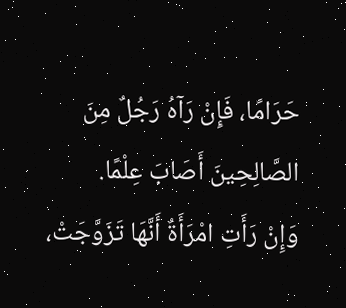حَرَامًا، فَإِنْ رَآهُ رَجُلٌ مِنَ الصَّالِحِينَ أَصَابَ عِلْمًا.
وَإِنْ رَأَتِ امْرَأَةٌ أَنَّهَا تَزَوَّجَتْ،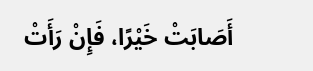أَصَابَتْ خَيْرًا، فَإِنْ رَأَتْ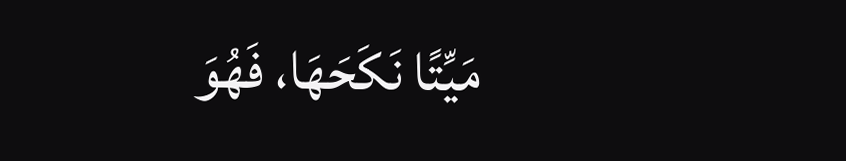مَيِّتًا نَكَحَهَا، فَهُوَ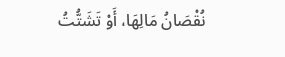نُقْصَانُ مَالِهَا، أَوْ تَشَتُّتُ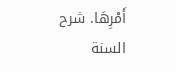أَمْرِهَا. شرح السنة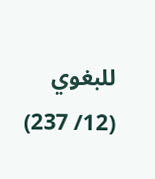للبغوي (12/ 237)